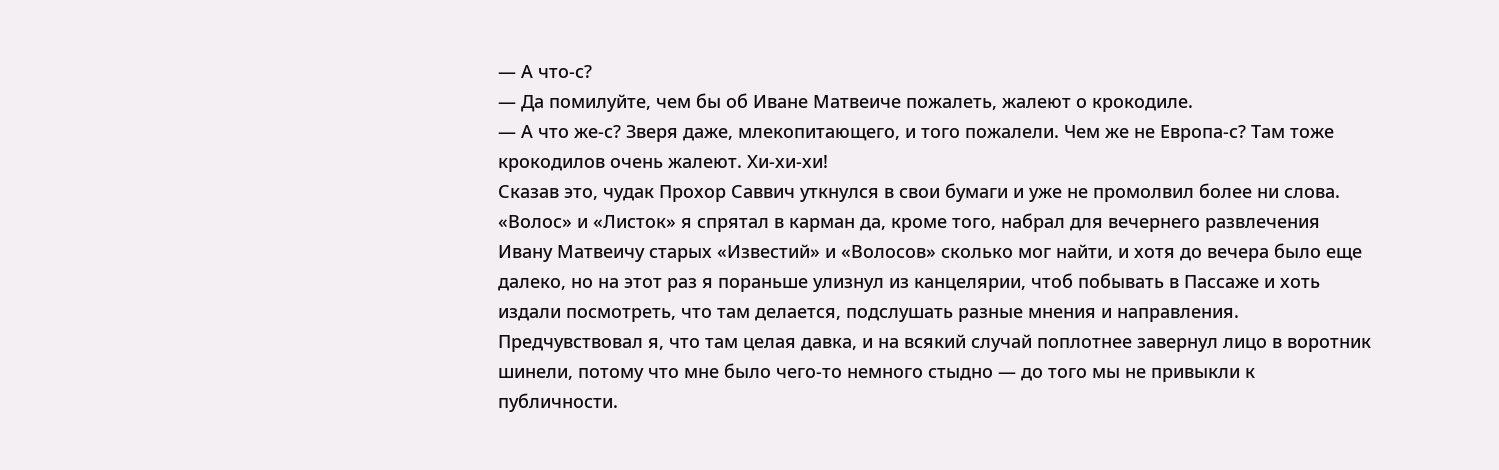— А что-с?
— Да помилуйте, чем бы об Иване Матвеиче пожалеть, жалеют о крокодиле.
— А что же-с? Зверя даже, млекопитающего, и того пожалели. Чем же не Европа-с? Там тоже крокодилов очень жалеют. Хи-хи-хи!
Сказав это, чудак Прохор Саввич уткнулся в свои бумаги и уже не промолвил более ни слова.
«Волос» и «Листок» я спрятал в карман да, кроме того, набрал для вечернего развлечения Ивану Матвеичу старых «Известий» и «Волосов» сколько мог найти, и хотя до вечера было еще далеко, но на этот раз я пораньше улизнул из канцелярии, чтоб побывать в Пассаже и хоть издали посмотреть, что там делается, подслушать разные мнения и направления. Предчувствовал я, что там целая давка, и на всякий случай поплотнее завернул лицо в воротник шинели, потому что мне было чего-то немного стыдно — до того мы не привыкли к публичности.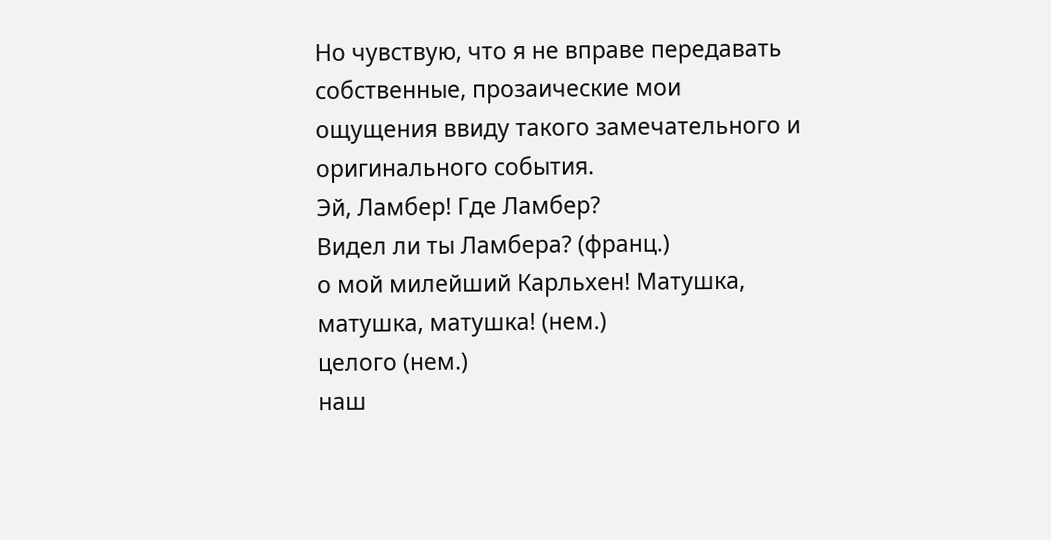Но чувствую, что я не вправе передавать собственные, прозаические мои ощущения ввиду такого замечательного и оригинального события.
Эй, Ламбер! Где Ламбер?
Видел ли ты Ламбера? (франц.)
о мой милейший Карльхен! Матушка, матушка, матушка! (нем.)
целого (нем.)
наш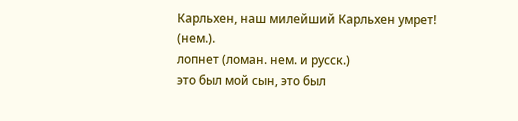Карльхен, наш милейший Карльхен умрет! (нем.).
лопнет (ломан. нем. и русск.)
это был мой сын, это был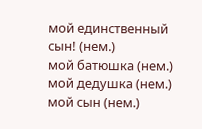мой единственный сын! (нем.)
мой батюшка (нем.)
мой дедушка (нем.)
мой сын (нем.)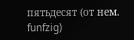пятьдесят (от нем. funfzig)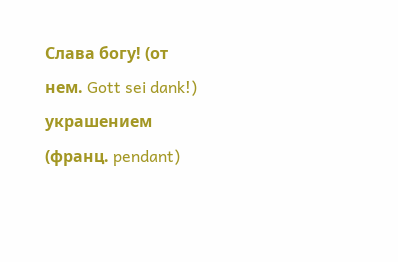Слава богу! (от нем. Gott sei dank!)
украшением (франц. pendant)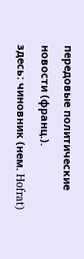передовые политические новости (франц.).
здесь: чиновник (нем. Hofrat)